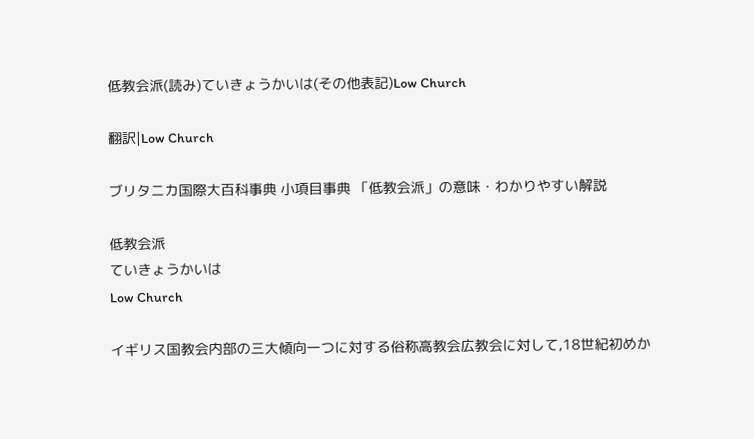低教会派(読み)ていきょうかいは(その他表記)Low Church

翻訳|Low Church

ブリタニカ国際大百科事典 小項目事典 「低教会派」の意味・わかりやすい解説

低教会派
ていきょうかいは
Low Church

イギリス国教会内部の三大傾向一つに対する俗称高教会広教会に対して,18世紀初めか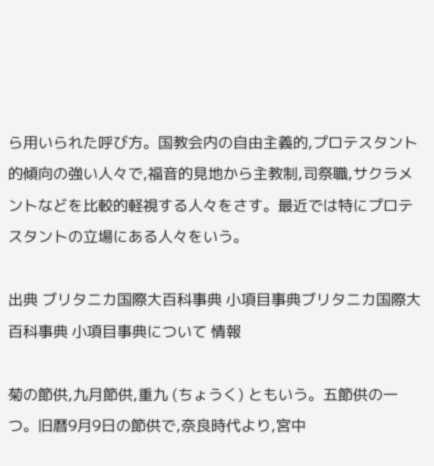ら用いられた呼び方。国教会内の自由主義的,プロテスタント的傾向の強い人々で,福音的見地から主教制,司祭職,サクラメントなどを比較的軽視する人々をさす。最近では特にプロテスタントの立場にある人々をいう。

出典 ブリタニカ国際大百科事典 小項目事典ブリタニカ国際大百科事典 小項目事典について 情報

菊の節供,九月節供,重九 (ちょうく) ともいう。五節供の一つ。旧暦9月9日の節供で,奈良時代より,宮中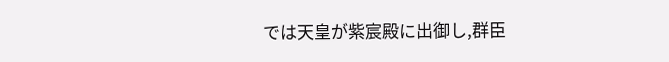では天皇が紫宸殿に出御し,群臣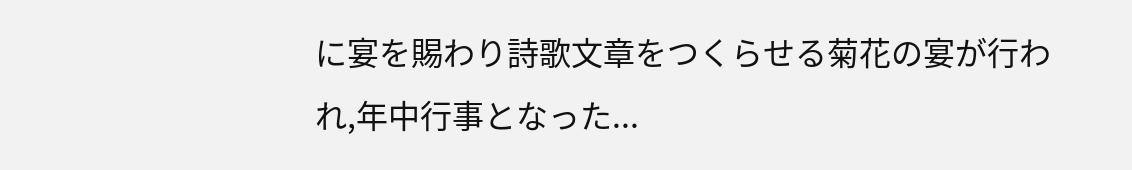に宴を賜わり詩歌文章をつくらせる菊花の宴が行われ,年中行事となった...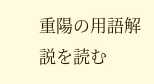重陽の用語解説を読む